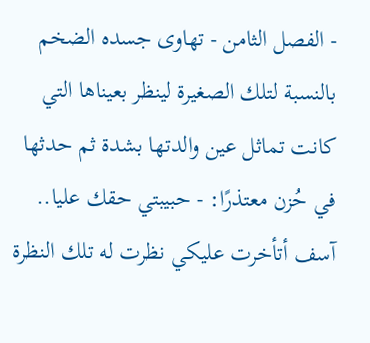- الفصل الثامن - تهاوى جسده الضخم بالنسبة لتلك الصغيرة لينظر بعيناها التي كانت تماثل عين والدتها بشدة ثم حدثها في حُزن معتذرًا: - حبيبتي حقك عليا.. آسف أتأخرت عليكي نظرت له تلك النظرة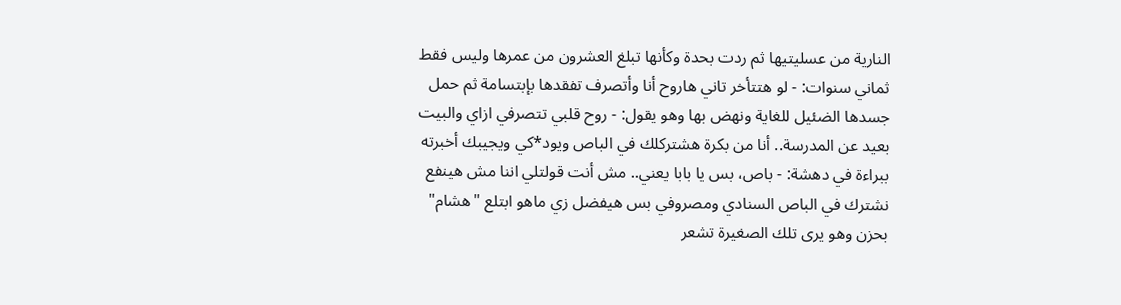النارية من عسليتيها ثم ردت بحدة وكأنها تبلغ العشرون من عمرها وليس فقط ثماني سنوات: - لو هتتأخر تاني هاروح أنا وأتصرف تفقدها بإبتسامة ثم حمل جسدها الضئيل للغاية ونهض بها وهو يقول: - روح قلبي تتصرفي ازاي والبيت بعيد عن المدرسة.. أنا من بكرة هشتركلك في الباص ويود*كي ويجيبك أخبرته ببراءة في دهشة: - باص، بس يا بابا يعني.. مش أنت قولتلي اننا مش هينفع نشترك في الباص السنادي ومصروفي بس هيفضل زي ماهو ابتلع "هشام" بحزن وهو يرى تلك الصغيرة تشعر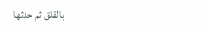بالقلق ثم حدثها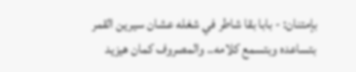بإمتنان: - بابا بقا شاطر في شغله عشان سيرين القمر بتساعده وبتسمع كلامه.. والمصروف كمان هيزيد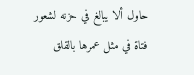حاول ألا يبالغ في حزنه لشعور فتاة في مثل عمرها بالقلق